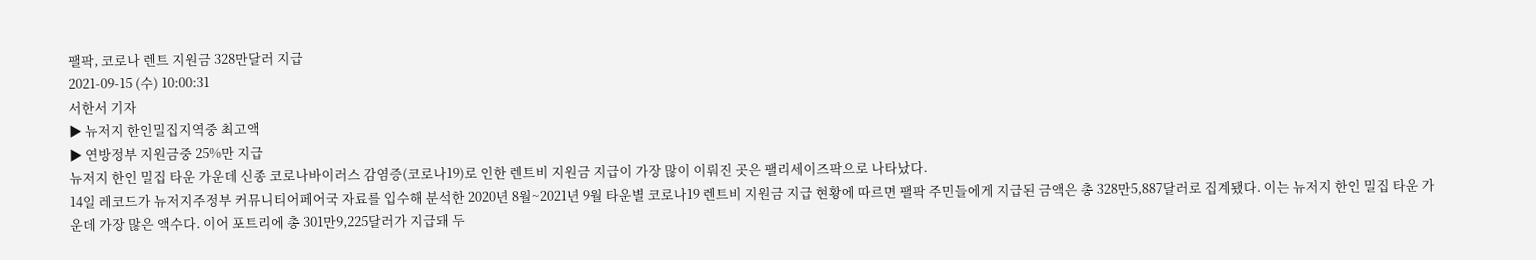팰팍, 코로나 렌트 지원금 328만달러 지급
2021-09-15 (수) 10:00:31
서한서 기자
▶ 뉴저지 한인밀집지역중 최고액
▶ 연방정부 지원금중 25%만 지급
뉴저지 한인 밀집 타운 가운데 신종 코로나바이러스 감염증(코로나19)로 인한 렌트비 지원금 지급이 가장 많이 이뤄진 곳은 팰리세이즈팍으로 나타났다.
14일 레코드가 뉴저지주정부 커뮤니티어페어국 자료를 입수해 분석한 2020년 8월~2021년 9월 타운별 코로나19 렌트비 지원금 지급 현황에 따르면 팰팍 주민들에게 지급된 금액은 총 328만5,887달러로 집계됐다. 이는 뉴저지 한인 밀집 타운 가운데 가장 많은 액수다. 이어 포트리에 총 301만9,225달러가 지급돼 두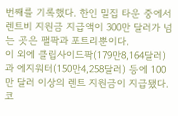번째를 기록했다. 한인 밀집 타운 중에서 렌트비 지원금 지급액이 300만 달러가 넘는 곳은 팰팍과 포트리뿐이다.
이 외에 클립사이드팍(179만8,164달러)과 에지워터(150만4,258달러) 등에 100만 달러 이상의 렌트 지원금이 지급됐다.
코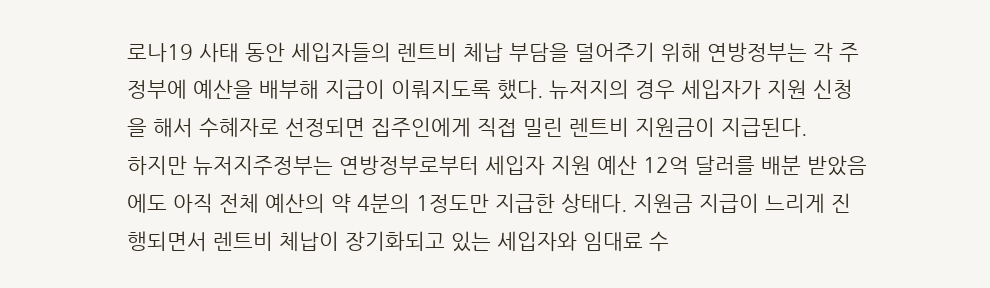로나19 사태 동안 세입자들의 렌트비 체납 부담을 덜어주기 위해 연방정부는 각 주정부에 예산을 배부해 지급이 이뤄지도록 했다. 뉴저지의 경우 세입자가 지원 신청을 해서 수혜자로 선정되면 집주인에게 직접 밀린 렌트비 지원금이 지급된다.
하지만 뉴저지주정부는 연방정부로부터 세입자 지원 예산 12억 달러를 배분 받았음에도 아직 전체 예산의 약 4분의 1정도만 지급한 상태다. 지원금 지급이 느리게 진행되면서 렌트비 체납이 장기화되고 있는 세입자와 임대료 수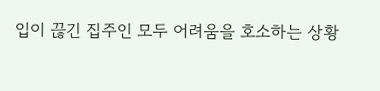입이 끊긴 집주인 모두 어려움을 호소하는 상황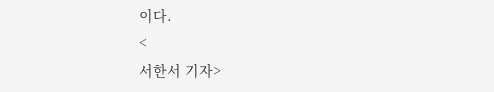이다.
<
서한서 기자>